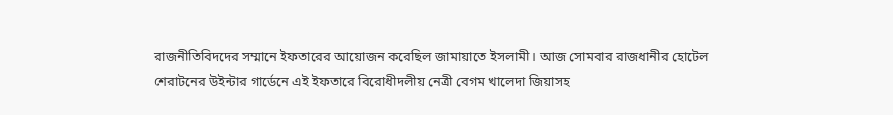রাজনীতিবিদদের সম্মানে ইফতারের আয়োজন করেছিল জামায়াতে ইসলামী। আজ সোমবার রাজধানীর হোটেল শেরাটনের উইন্টার গার্ডেনে এই ইফতারে বিরোধীদলীয় নেত্রী বেগম খালেদা জিয়াসহ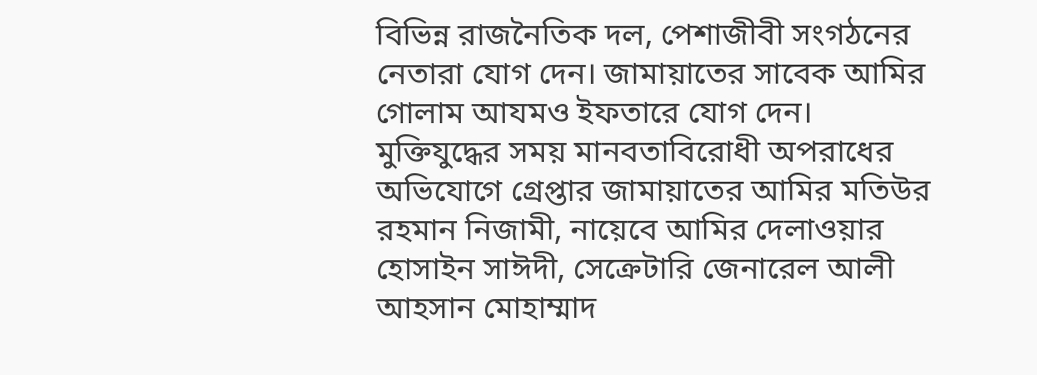বিভিন্ন রাজনৈতিক দল, পেশাজীবী সংগঠনের নেতারা যোগ দেন। জামায়াতের সাবেক আমির গোলাম আযমও ইফতারে যোগ দেন।
মুক্তিযুদ্ধের সময় মানবতাবিরোধী অপরাধের অভিযোগে গ্রেপ্তার জামায়াতের আমির মতিউর রহমান নিজামী, নায়েবে আমির দেলাওয়ার হোসাইন সাঈদী, সেক্রেটারি জেনারেল আলী আহসান মোহাম্মাদ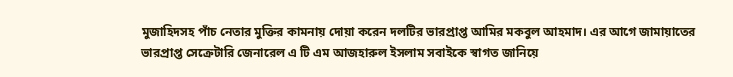মুজাহিদসহ পাঁচ নেতার মুক্তির কামনায় দোয়া করেন দলটির ভারপ্রাপ্ত আমির মকবুল আহমাদ। এর আগে জামায়াতের ভারপ্রাপ্ত সেক্রেটারি জেনারেল এ টি এম আজহারুল ইসলাম সবাইকে স্বাগত জানিয়ে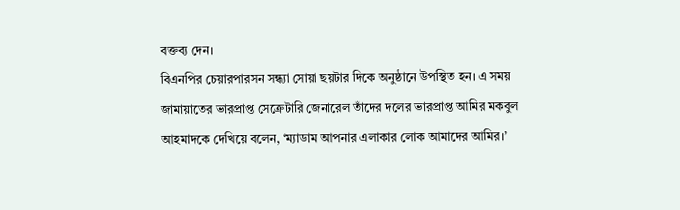বক্তব্য দেন।
বিএনপির চেয়ারপারসন সন্ধ্যা সোয়া ছয়টার দিকে অনুষ্ঠানে উপস্থিত হন। এ সময় জামায়াতের ভারপ্রাপ্ত সেক্রেটারি জেনারেল তাঁদের দলের ভারপ্রাপ্ত আমির মকবুল আহমাদকে দেখিয়ে বলেন, ‘ম্যাডাম আপনার এলাকার লোক আমাদের আমির।’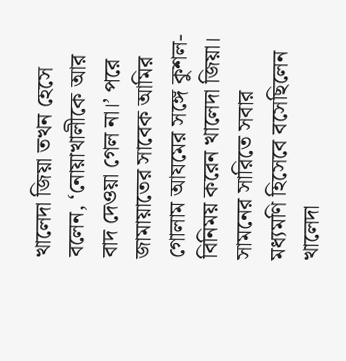খালেদা জিয়া তখন হেসে বলেন, ‘নোয়াখালীকে আর বাদ দেওয়া গেল না।’ পরে জামায়াতের সাবেক আমির গোলাম আযমের সঙ্গে কুশল-বিনিময় করেন খালেদা জিয়া।
সামনের সারিতে সবার মধ্যমণি হিসেবে বসেছিলেন খালেদা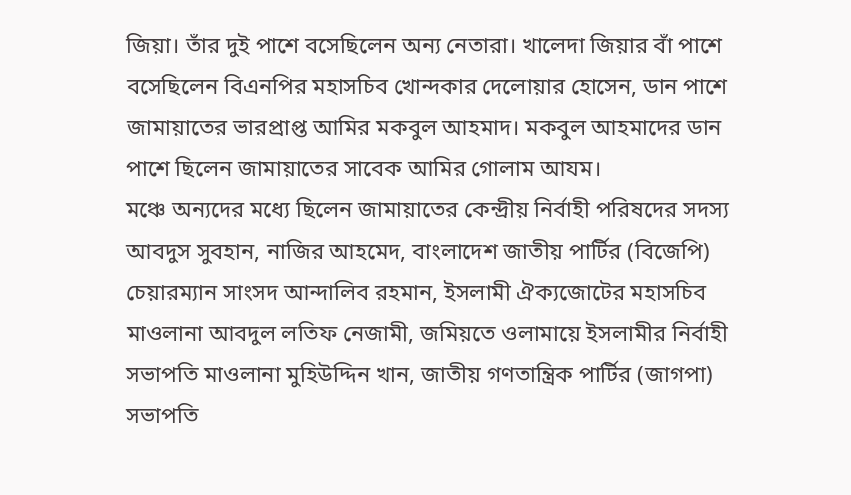জিয়া। তাঁর দুই পাশে বসেছিলেন অন্য নেতারা। খালেদা জিয়ার বাঁ পাশে বসেছিলেন বিএনপির মহাসচিব খোন্দকার দেলোয়ার হোসেন, ডান পাশে জামায়াতের ভারপ্রাপ্ত আমির মকবুল আহমাদ। মকবুল আহমাদের ডান পাশে ছিলেন জামায়াতের সাবেক আমির গোলাম আযম।
মঞ্চে অন্যদের মধ্যে ছিলেন জামায়াতের কেন্দ্রীয় নির্বাহী পরিষদের সদস্য আবদুস সুবহান, নাজির আহমেদ, বাংলাদেশ জাতীয় পার্টির (বিজেপি) চেয়ারম্যান সাংসদ আন্দালিব রহমান, ইসলামী ঐক্যজোটের মহাসচিব মাওলানা আবদুল লতিফ নেজামী, জমিয়তে ওলামায়ে ইসলামীর নির্বাহী সভাপতি মাওলানা মুহিউদ্দিন খান, জাতীয় গণতান্ত্রিক পার্টির (জাগপা) সভাপতি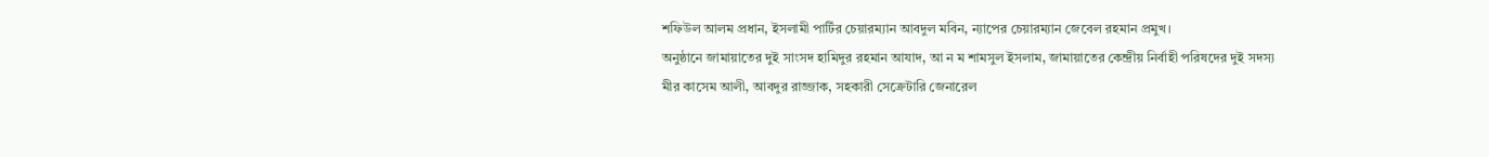শফিউল আলম প্রধান, ইসলামী পার্টির চেয়ারম্যান আবদুল মবিন, ন্যাপের চেয়ারম্যান জেবেল রহমান প্রমুখ।
অনুষ্ঠানে জামায়াতের দুই সাংসদ হামিদুর রহমান আযাদ, আ ন ম শামসুল ইসলাম, জামায়াতের কেন্দ্রীয় নির্বাহী পরিষদের দুই সদস্য মীর কাসেম আলী, আবদুর রাজ্জাক, সহকারী সেক্রেটারি জেনারেল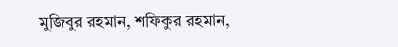মুজিবুর রহমান, শফিকুর রহমান,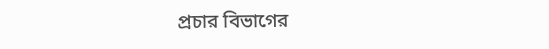প্রচার বিভাগের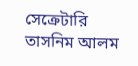সেক্রেটারি তাসনিম আলম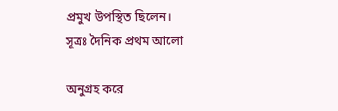প্রমুখ উপস্থিত ছিলেন।
সূত্রঃ দৈনিক প্রথম আলো

অনুগ্রহ করে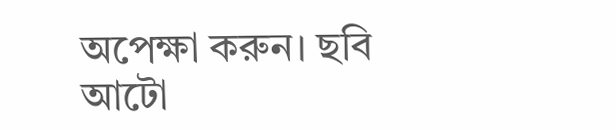অপেক্ষা করুন। ছবি আটো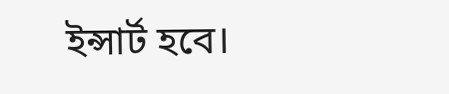ইন্সার্ট হবে।